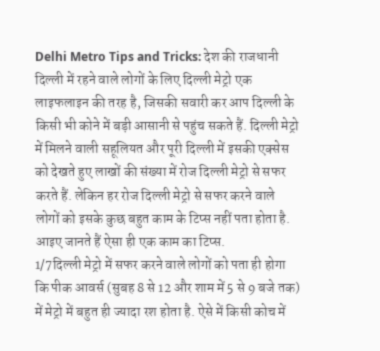Delhi Metro Tips and Tricks: देश की राजधानी दिल्ली में रहने वाले लोगों के लिए दिल्ली मेट्रो एक लाइफलाइन की तरह है, जिसकी सवारी कर आप दिल्ली के किसी भी कोने में बड़ी आसानी से पहुंच सकते हैं. दिल्ली मेट्रो में मिलने वाली सहूलियत और पूरी दिल्ली में इसकी एक्सेस को देखते हुए लाखों की संख्या में रोज दिल्ली मेट्रो से सफर करते हैं. लेकिन हर रोज दिल्ली मेट्रो से सफर करने वाले लोगों को इसके कुछ बहुत काम के टिप्स नहीं पता होता है. आइए जानते हैं ऐसा ही एक काम का टिप्स.
1/7दिल्ली मेट्रो में सफर करने वाले लोगों को पता ही होगा कि पीक आवर्स (सुबह 8 से 12 और शाम में 5 से 9 बजे तक) में मेट्रो में बहुत ही ज्यादा रश होता है. ऐसे में किसी कोच में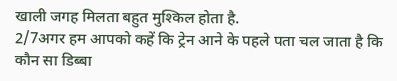खाली जगह मिलता बहुत मुश्किल होता है.
2/7अगर हम आपको कहें कि ट्रेन आने के पहले पता चल जाता है कि कौन सा डिब्बा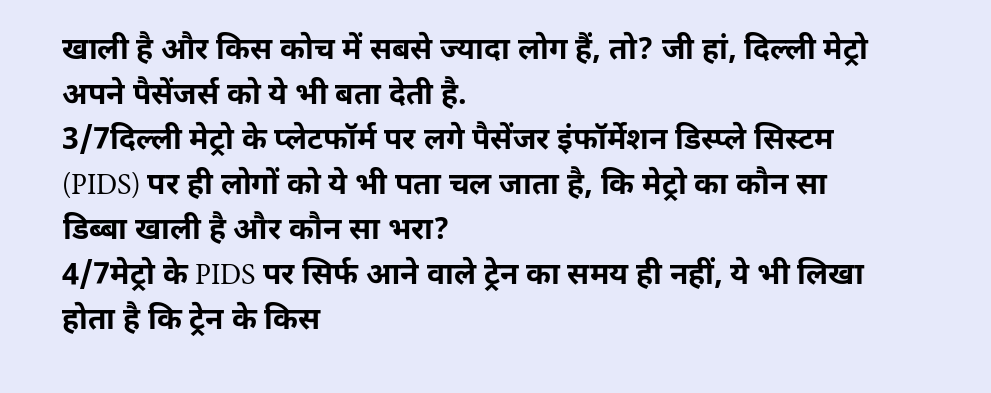खाली है और किस कोच में सबसे ज्यादा लोग हैं, तो? जी हां, दिल्ली मेट्रो अपने पैसेंजर्स को ये भी बता देती है.
3/7दिल्ली मेट्रो के प्लेटफॉर्म पर लगे पैसेंजर इंफॉर्मेशन डिस्प्ले सिस्टम (PIDS) पर ही लोगों को ये भी पता चल जाता है, कि मेट्रो का कौन सा डिब्बा खाली है और कौन सा भरा?
4/7मेट्रो के PIDS पर सिर्फ आने वाले ट्रेन का समय ही नहीं, ये भी लिखा होता है कि ट्रेन के किस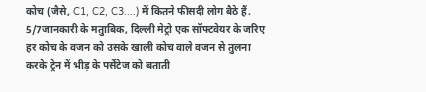कोच (जैसे, C1, C2, C3....) में कितने फीसदी लोग बैठे हैं.
5/7जानकारी के मतुाबिक, दिल्ली मेट्रो एक सॉफ्टवेयर के जरिए हर कोच के वजन को उसके खाली कोच वाले वजन से तुलना करके ट्रेन में भीड़ के पर्सेंटेज को बताती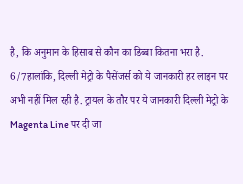है, कि अनुमान के हिसाब से कौन का डिब्बा कितना भरा है.
6/7हालांकि, दिल्ली मेट्रो के पैसेंजर्स को ये जानकारी हर लाइन पर अभी नहीं मिल रही है. ट्रायल के तौर पर ये जानकारी दिल्ली मेट्रो के Magenta Line पर दी जा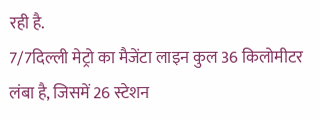रही है.
7/7दिल्ली मेट्रो का मैजेंटा लाइन कुल 36 किलोमीटर लंबा है, जिसमें 26 स्टेशन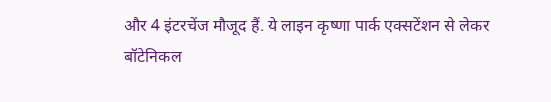और 4 इंटरचेंज मौजूद हैं. ये लाइन कृष्णा पार्क एक्सटेंशन से लेकर बॉटेनिकल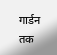गार्डन तक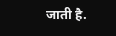जाती है.